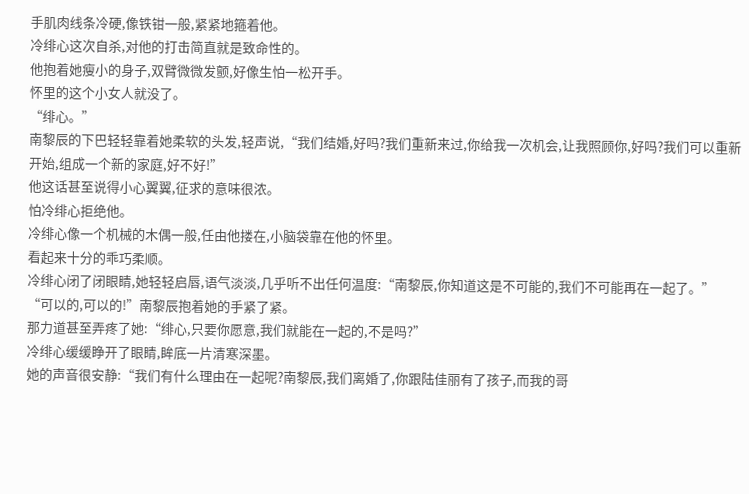手肌肉线条冷硬,像铁钳一般,紧紧地箍着他。
冷绯心这次自杀,对他的打击简直就是致命性的。
他抱着她瘦小的身子,双臂微微发颤,好像生怕一松开手。
怀里的这个小女人就没了。
“绯心。”
南黎辰的下巴轻轻靠着她柔软的头发,轻声说,“我们结婚,好吗?我们重新来过,你给我一次机会,让我照顾你,好吗?我们可以重新开始,组成一个新的家庭,好不好!”
他这话甚至说得小心翼翼,征求的意味很浓。
怕冷绯心拒绝他。
冷绯心像一个机械的木偶一般,任由他搂在,小脑袋靠在他的怀里。
看起来十分的乖巧柔顺。
冷绯心闭了闭眼睛,她轻轻启唇,语气淡淡,几乎听不出任何温度:“南黎辰,你知道这是不可能的,我们不可能再在一起了。”
“可以的,可以的!”南黎辰抱着她的手紧了紧。
那力道甚至弄疼了她:“绯心,只要你愿意,我们就能在一起的,不是吗?”
冷绯心缓缓睁开了眼睛,眸底一片清寒深墨。
她的声音很安静:“我们有什么理由在一起呢?南黎辰,我们离婚了,你跟陆佳丽有了孩子,而我的哥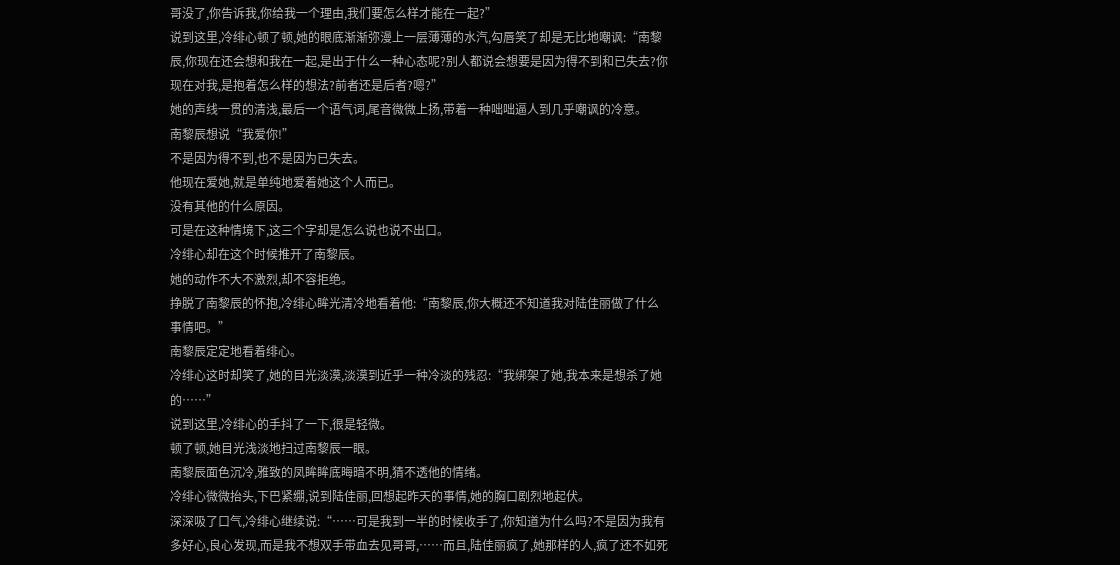哥没了,你告诉我,你给我一个理由,我们要怎么样才能在一起?”
说到这里,冷绯心顿了顿,她的眼底渐渐弥漫上一层薄薄的水汽,勾唇笑了却是无比地嘲讽:“南黎辰,你现在还会想和我在一起,是出于什么一种心态呢?别人都说会想要是因为得不到和已失去?你现在对我,是抱着怎么样的想法?前者还是后者?嗯?”
她的声线一贯的清浅,最后一个语气词,尾音微微上扬,带着一种咄咄逼人到几乎嘲讽的冷意。
南黎辰想说“我爱你!”
不是因为得不到,也不是因为已失去。
他现在爱她,就是单纯地爱着她这个人而已。
没有其他的什么原因。
可是在这种情境下,这三个字却是怎么说也说不出口。
冷绯心却在这个时候推开了南黎辰。
她的动作不大不激烈,却不容拒绝。
挣脱了南黎辰的怀抱,冷绯心眸光清冷地看着他:“南黎辰,你大概还不知道我对陆佳丽做了什么事情吧。”
南黎辰定定地看着绯心。
冷绯心这时却笑了,她的目光淡漠,淡漠到近乎一种冷淡的残忍:“我绑架了她,我本来是想杀了她的……”
说到这里,冷绯心的手抖了一下,很是轻微。
顿了顿,她目光浅淡地扫过南黎辰一眼。
南黎辰面色沉冷,雅致的凤眸眸底晦暗不明,猜不透他的情绪。
冷绯心微微抬头,下巴紧绷,说到陆佳丽,回想起昨天的事情,她的胸口剧烈地起伏。
深深吸了口气,冷绯心继续说:“……可是我到一半的时候收手了,你知道为什么吗?不是因为我有多好心,良心发现,而是我不想双手带血去见哥哥,……而且,陆佳丽疯了,她那样的人,疯了还不如死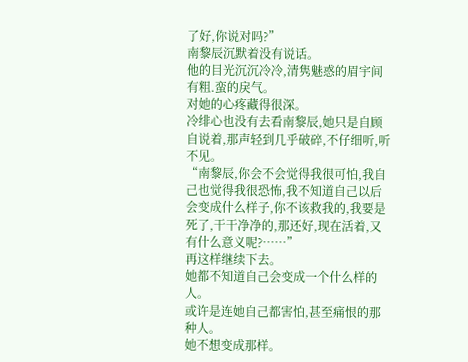了好,你说对吗?”
南黎辰沉默着没有说话。
他的目光沉沉冷冷,清隽魅惑的眉宇间有粗.蛮的戾气。
对她的心疼藏得很深。
冷绯心也没有去看南黎辰,她只是自顾自说着,那声轻到几乎破碎,不仔细听,听不见。
“南黎辰,你会不会觉得我很可怕,我自己也觉得我很恐怖,我不知道自己以后会变成什么样子,你不该救我的,我要是死了,干干净净的,那还好,现在活着,又有什么意义呢?……”
再这样继续下去。
她都不知道自己会变成一个什么样的人。
或许是连她自己都害怕,甚至痛恨的那种人。
她不想变成那样。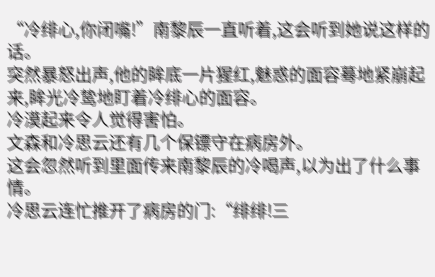“冷绯心,你闭嘴!”南黎辰一直听着,这会听到她说这样的话。
突然暴怒出声,他的眸底一片猩红,魅惑的面容蓦地紧崩起来,眸光冷鸷地盯着冷绯心的面容。
冷漠起来令人觉得害怕。
文森和冷思云还有几个保镖守在病房外。
这会忽然听到里面传来南黎辰的冷喝声,以为出了什么事情。
冷思云连忙推开了病房的门:“绯绯!三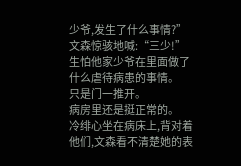少爷,发生了什么事情?”
文森惊骇地喊:“三少!”生怕他家少爷在里面做了什么虐待病患的事情。
只是门一推开。
病房里还是挺正常的。
冷绯心坐在病床上,背对着他们,文森看不清楚她的表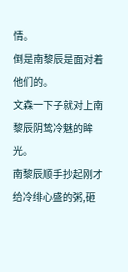情。
倒是南黎辰是面对着他们的。
文森一下子就对上南黎辰阴鸷冷魅的眸光。
南黎辰顺手抄起刚才给冷绯心盛的粥,砸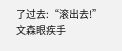了过去:“滚出去!”
文森眼疾手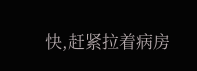快,赶紧拉着病房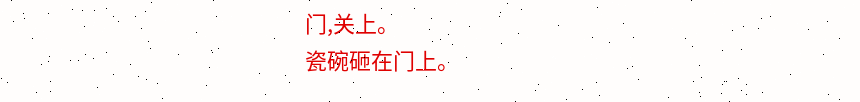门,关上。
瓷碗砸在门上。